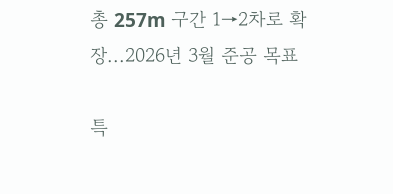총 257m 구간 1→2차로 확장...2026년 3월 준공 목표

특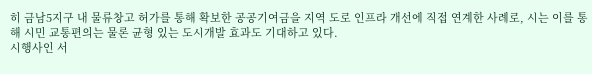히 금남5지구 내 물류창고 허가를 통해 확보한 공공기여금을 지역 도로 인프라 개선에 직접 연계한 사례로, 시는 이를 통해 시민 교통편의는 물론 균형 있는 도시개발 효과도 기대하고 있다.
시행사인 서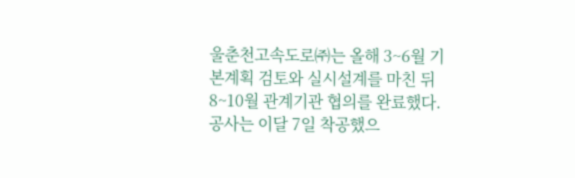울춘천고속도로㈜는 올해 3~6월 기본계획 검토와 실시설계를 마친 뒤 8~10월 관계기관 협의를 완료했다. 공사는 이달 7일 착공했으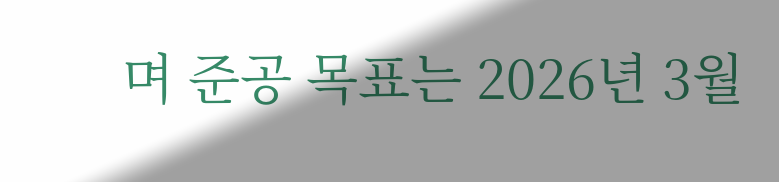며 준공 목표는 2026년 3월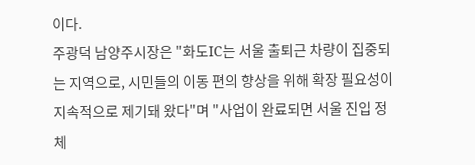이다.
주광덕 남양주시장은 "화도IC는 서울 출퇴근 차량이 집중되는 지역으로, 시민들의 이동 편의 향상을 위해 확장 필요성이 지속적으로 제기돼 왔다"며 "사업이 완료되면 서울 진입 정체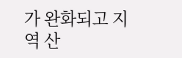가 완화되고 지역 산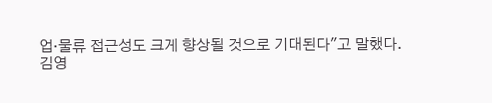업·물류 접근성도 크게 향상될 것으로 기대된다"고 말했다.
김영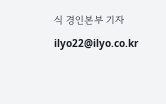식 경인본부 기자 ilyo22@ilyo.co.kr